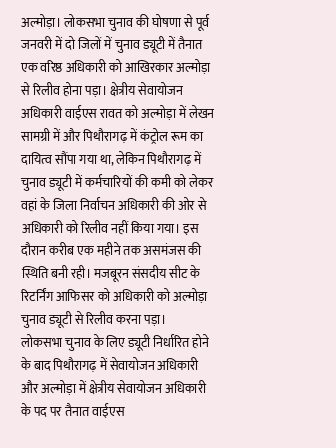अल्मोड़ा। लोकसभा चुनाव की घोषणा से पूर्व जनवरी में दो जिलों में चुनाव ड्यूटी में तैनात एक वरिष्ठ अधिकारी को आखिरकार अल्मोड़ा से रिलीव होना पड़ा। क्षेत्रीय सेवायोजन अधिकारी वाईएस रावत को अल्मोड़ा में लेखन सामग्री में और पिथौरागढ़ में कंट्रोल रूम का दायित्व सौंपा गया था, लेकिन पिथौरागढ़ में चुनाव ड्यूटी में कर्मचारियों की कमी को लेकर वहां के जिला निर्वाचन अधिकारी की ओर से अधिकारी को रिलीव नहीं किया गया। इस दौरान करीब एक महीने तक असमंजस की स्थिति बनी रही। मजबूरन संसदीय सीट के रिटर्निंग आफिसर को अधिकारी को अल्मोड़ा चुनाव ड्यूटी से रिलीव करना पड़ा।
लोकसभा चुनाव के लिए ड्यूटी निर्धारित होने के बाद पिथौरागढ़ में सेवायोजन अधिकारी और अल्मोड़ा में क्षेत्रीय सेवायोजन अधिकारी के पद पर तैनात वाईएस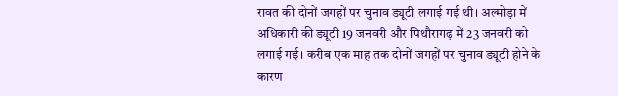रावत की दोनों जगहों पर चुनाव ड्यूटी लगाई गई थी। अल्मोड़ा में अधिकारी की ड्यूटी 19 जनवरी और पिथौरागढ़ में 23 जनवरी को लगाई गई। करीब एक माह तक दोनों जगहों पर चुनाव ड्यूटी होने के कारण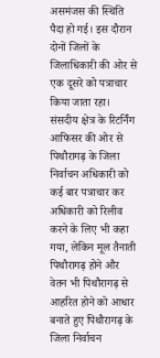असमंजस की स्थिति पैदा हो गई। इस दौरान दोनों जिलों के जिलाधिकारी की ओर से एक दूसरे को पत्राचार किया जाता रहा।
संसदीय क्षेत्र के रिटर्निंग आफिसर की ओर से पिथौरागढ़ के जिला निर्वाचन अधिकारी को कई बार पत्राचार कर अधिकारी को रिलीव करने के लिए भी कहा गया, लेकिन मूल तैनाती पिथौरागढ़ होने और वेतन भी पिथौरागढ़ से आहरित होने को आधार बनाते हुए पिथौरागढ़ के जिला निर्वाचन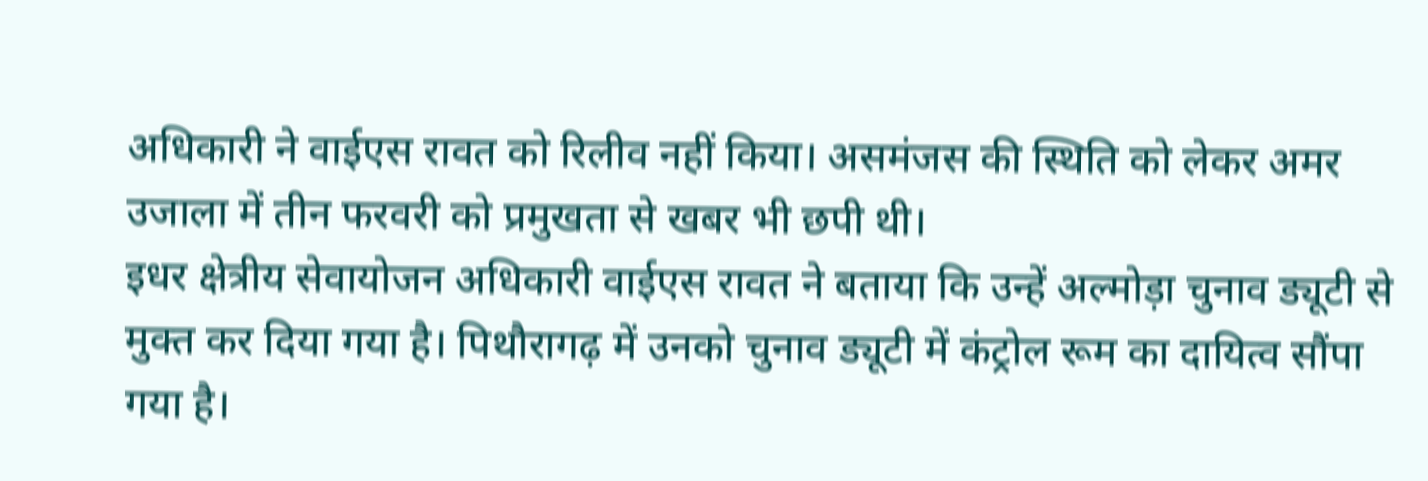अधिकारी ने वाईएस रावत को रिलीव नहीं किया। असमंजस की स्थिति को लेकर अमर उजाला में तीन फरवरी को प्रमुखता से खबर भी छपी थी।
इधर क्षेत्रीय सेवायोजन अधिकारी वाईएस रावत ने बताया कि उन्हें अल्मोड़ा चुनाव ड्यूटी से मुक्त कर दिया गया है। पिथौरागढ़ में उनको चुनाव ड्यूटी में कंट्रोल रूम का दायित्व सौंपा गया है।